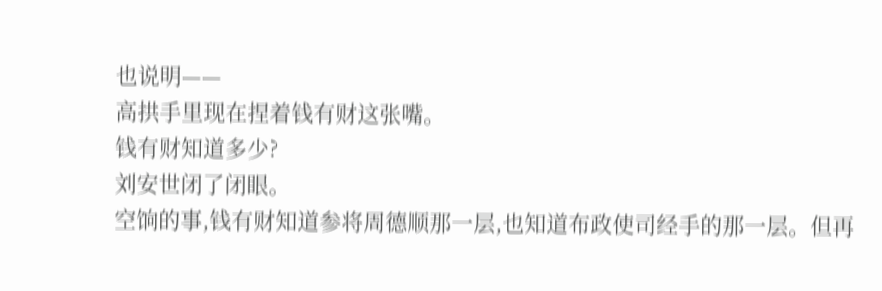也说明——
高拱手里现在捏着钱有财这张嘴。
钱有财知道多少?
刘安世闭了闭眼。
空饷的事,钱有财知道参将周德顺那一层,也知道布政使司经手的那一层。但再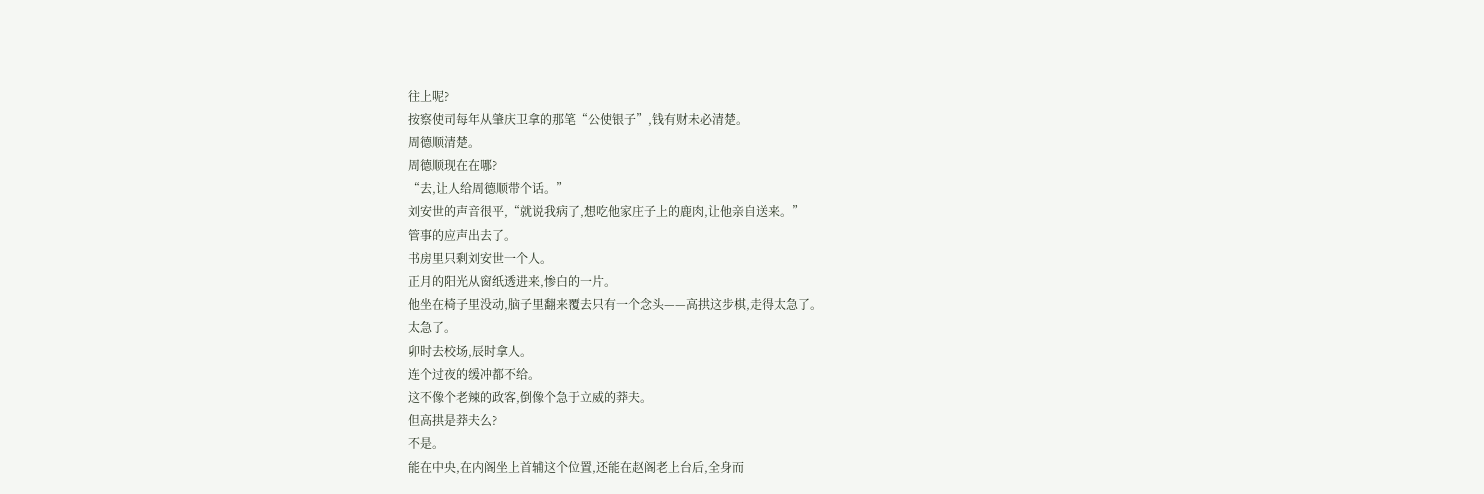往上呢?
按察使司每年从肇庆卫拿的那笔“公使银子”,钱有财未必清楚。
周德顺清楚。
周德顺现在在哪?
“去,让人给周德顺带个话。”
刘安世的声音很平,“就说我病了,想吃他家庄子上的鹿肉,让他亲自送来。”
管事的应声出去了。
书房里只剩刘安世一个人。
正月的阳光从窗纸透进来,惨白的一片。
他坐在椅子里没动,脑子里翻来覆去只有一个念头——高拱这步棋,走得太急了。
太急了。
卯时去校场,辰时拿人。
连个过夜的缓冲都不给。
这不像个老辣的政客,倒像个急于立威的莽夫。
但高拱是莽夫么?
不是。
能在中央,在内阁坐上首辅这个位置,还能在赵阁老上台后,全身而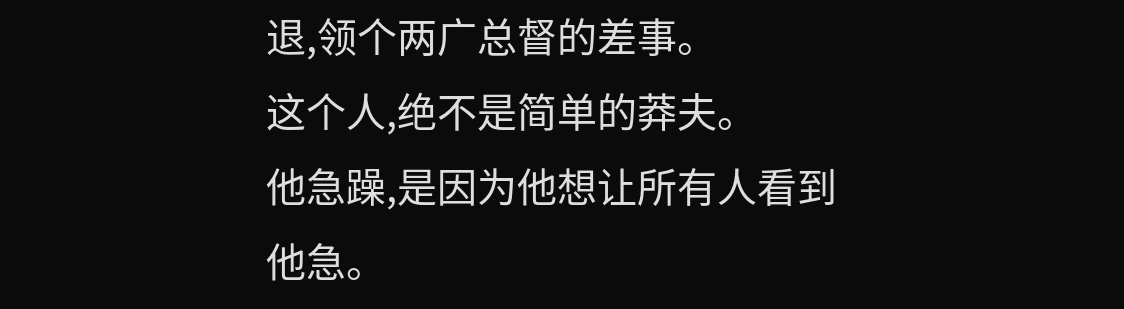退,领个两广总督的差事。
这个人,绝不是简单的莽夫。
他急躁,是因为他想让所有人看到他急。